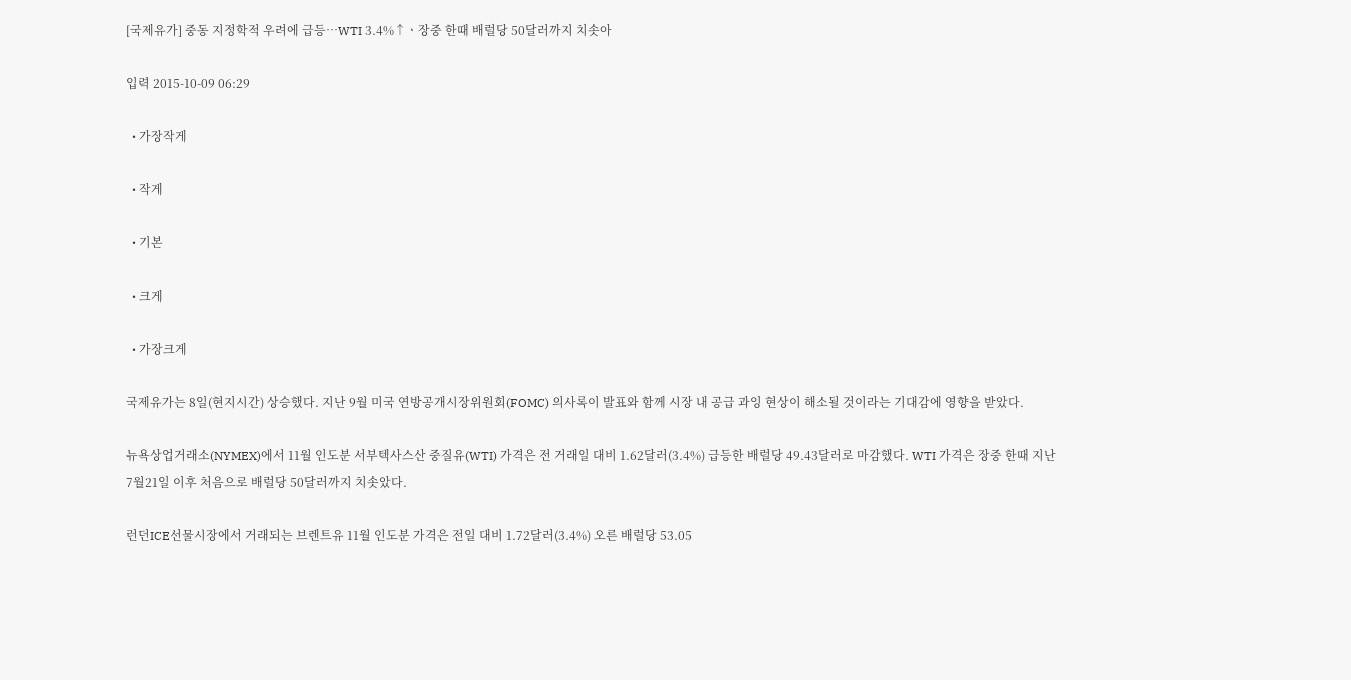[국제유가] 중동 지정학적 우려에 급등…WTI 3.4%↑ㆍ장중 한때 배럴당 50달러까지 치솟아

입력 2015-10-09 06:29

  • 가장작게

  • 작게

  • 기본

  • 크게

  • 가장크게

국제유가는 8일(현지시간) 상승했다. 지난 9월 미국 연방공개시장위원회(FOMC) 의사록이 발표와 함께 시장 내 공급 과잉 현상이 해소될 것이라는 기대감에 영향을 받았다.

뉴욕상업거래소(NYMEX)에서 11월 인도분 서부텍사스산 중질유(WTI) 가격은 전 거래일 대비 1.62달러(3.4%) 급등한 배럴당 49.43달러로 마감했다. WTI 가격은 장중 한때 지난 7월21일 이후 처음으로 배럴당 50달러까지 치솟았다.

런던ICE선물시장에서 거래되는 브렌트유 11월 인도분 가격은 전일 대비 1.72달러(3.4%) 오른 배럴당 53.05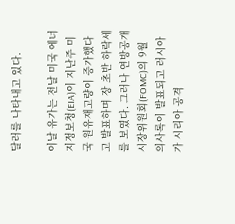달러를 나타내고 있다.

이날 유가는 전날 미국 에너지정보청(EIA)이 지난주 미국 원유재고량이 증가했다고 발표하며 장 초반 하락세를 보였다. 그러나 연방공개시장위원회(FOMC)의 9월 의사록이 발표되고 러시아가 시리아 공격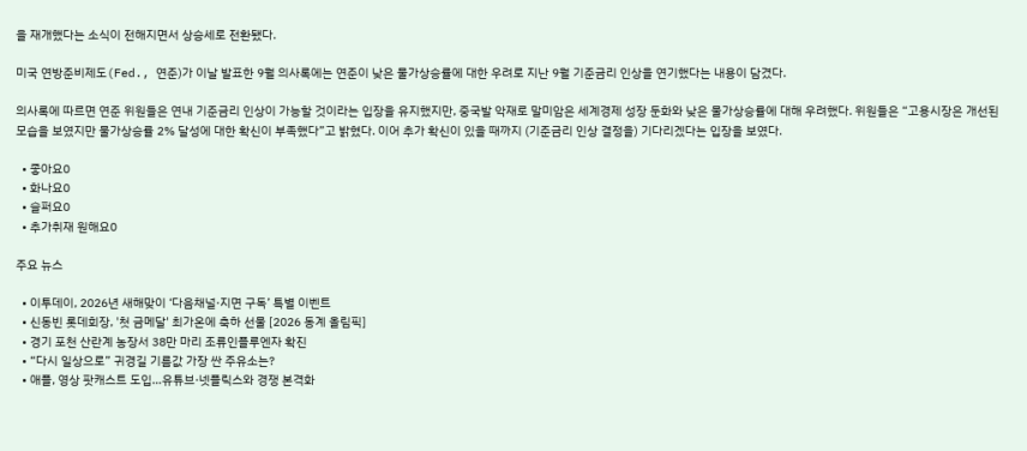을 재개했다는 소식이 전해지면서 상승세로 전환됐다.

미국 연방준비제도(Fed., 연준)가 이날 발표한 9월 의사록에는 연준이 낮은 물가상승률에 대한 우려로 지난 9월 기준금리 인상을 연기했다는 내용이 담겼다.

의사록에 따르면 연준 위원들은 연내 기준금리 인상이 가능할 것이라는 입장을 유지했지만, 중국발 악재로 말미암은 세계경제 성장 둔화와 낮은 물가상승률에 대해 우려했다. 위원들은 “고용시장은 개선된 모습을 보였지만 물가상승률 2% 달성에 대한 확신이 부족했다”고 밝혔다. 이어 추가 확신이 있을 때까지 (기준금리 인상 결정을) 기다리겠다는 입장을 보였다.

  • 좋아요0
  • 화나요0
  • 슬퍼요0
  • 추가취재 원해요0

주요 뉴스

  • 이투데이, 2026년 새해맞이 ‘다음채널·지면 구독’ 특별 이벤트
  • 신동빈 롯데회장, '첫 금메달' 최가온에 축하 선물 [2026 동계 올림픽]
  • 경기 포천 산란계 농장서 38만 마리 조류인플루엔자 확진
  • “다시 일상으로” 귀경길 기름값 가장 싼 주유소는?
  • 애플, 영상 팟캐스트 도입…유튜브·넷플릭스와 경쟁 본격화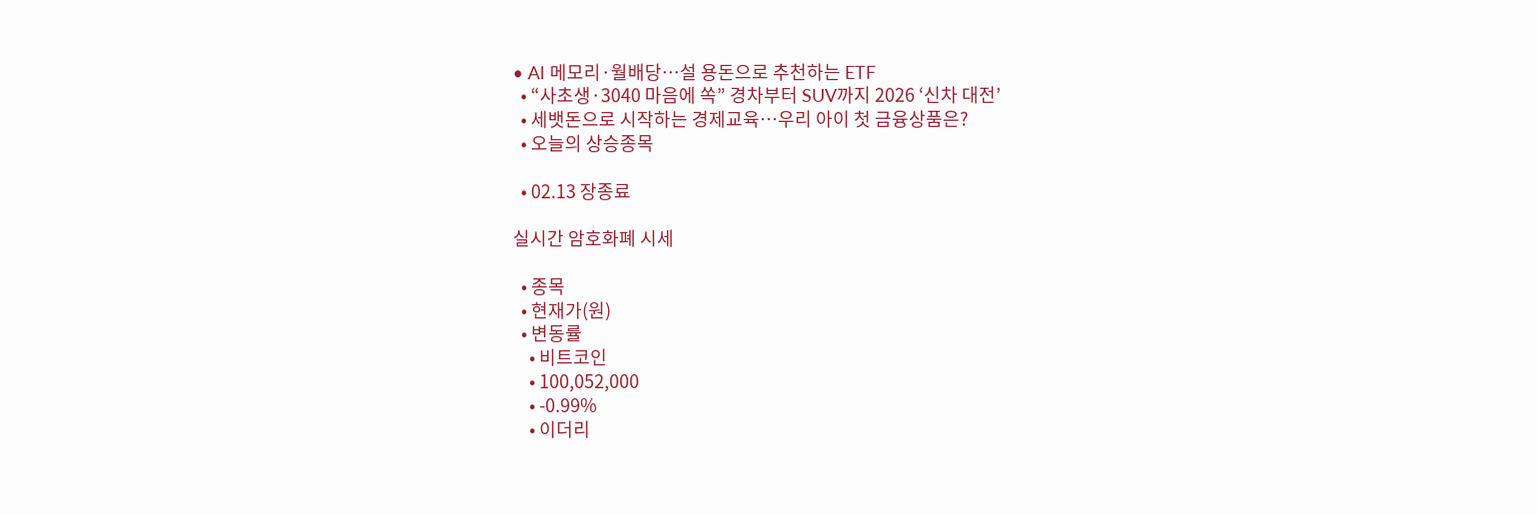• AI 메모리·월배당…설 용돈으로 추천하는 ETF
  • “사초생·3040 마음에 쏙” 경차부터 SUV까지 2026 ‘신차 대전’
  • 세뱃돈으로 시작하는 경제교육…우리 아이 첫 금융상품은?
  • 오늘의 상승종목

  • 02.13 장종료

실시간 암호화폐 시세

  • 종목
  • 현재가(원)
  • 변동률
    • 비트코인
    • 100,052,000
    • -0.99%
    • 이더리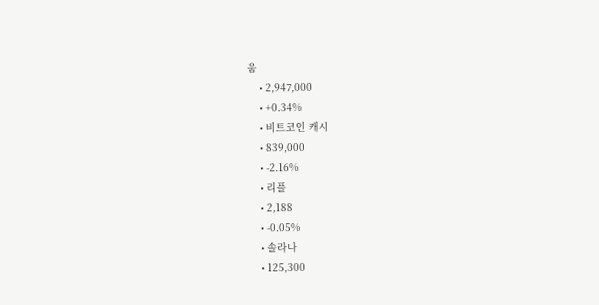움
    • 2,947,000
    • +0.34%
    • 비트코인 캐시
    • 839,000
    • -2.16%
    • 리플
    • 2,188
    • -0.05%
    • 솔라나
    • 125,300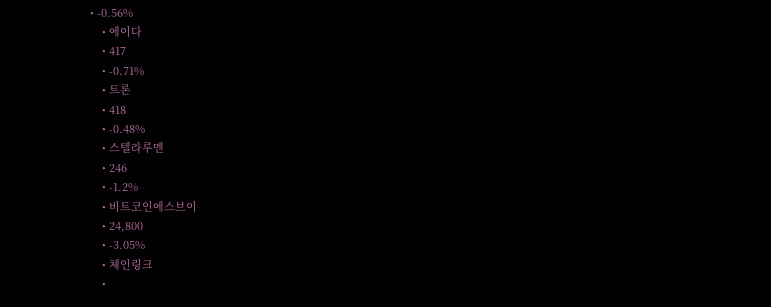• -0.56%
    • 에이다
    • 417
    • -0.71%
    • 트론
    • 418
    • -0.48%
    • 스텔라루멘
    • 246
    • -1.2%
    • 비트코인에스브이
    • 24,800
    • -3.05%
    • 체인링크
    •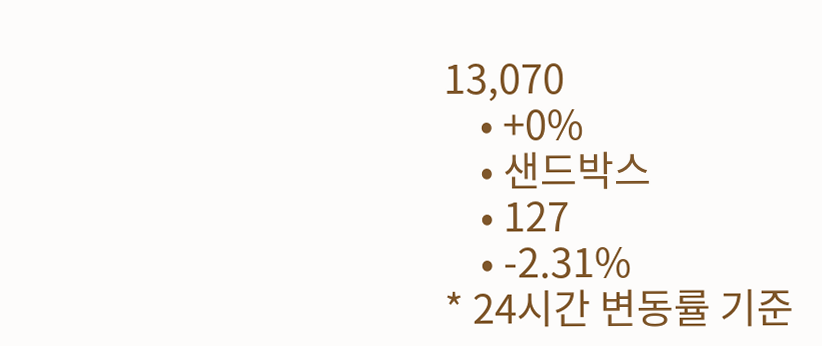13,070
    • +0%
    • 샌드박스
    • 127
    • -2.31%
* 24시간 변동률 기준